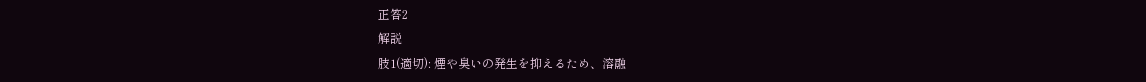正答2
解説
肢1(適切): 煙や臭いの発生を抑えるため、溶融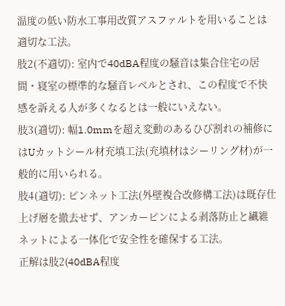温度の低い防水工事用改質アスファルトを用いることは適切な工法。
肢2(不適切): 室内で40dBA程度の騒音は集合住宅の居間・寝室の標準的な騒音レベルとされ、この程度で不快感を訴える人が多くなるとは一般にいえない。
肢3(適切): 幅1.0mmを超え変動のあるひび割れの補修にはUカットシール材充填工法(充填材はシーリング材)が一般的に用いられる。
肢4(適切): ピンネット工法(外壁複合改修構工法)は既存仕上げ層を撤去せず、アンカーピンによる剥落防止と繊維ネットによる一体化で安全性を確保する工法。
正解は肢2(40dBA程度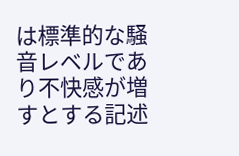は標準的な騒音レベルであり不快感が増すとする記述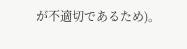が不適切であるため)。